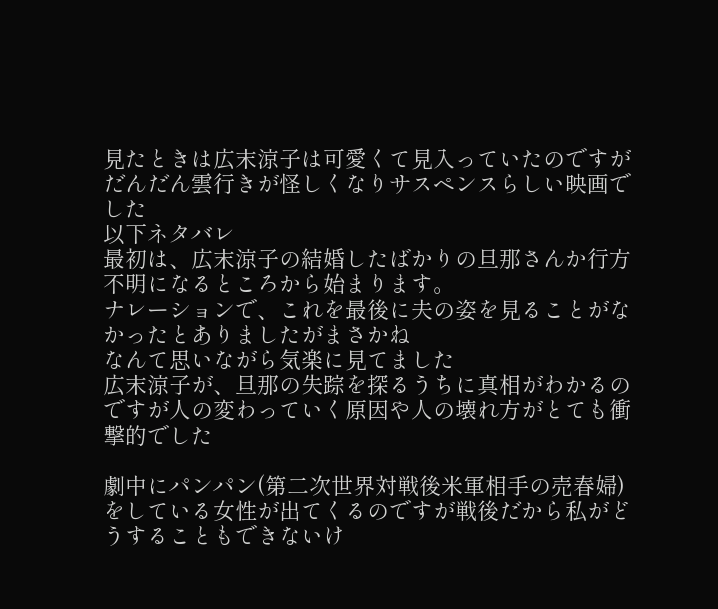見たときは広末涼子は可愛くて見入っていたのですがだんだん雲行きが怪しくなりサスペンスらしい映画でした
以下ネタバレ
最初は、広末涼子の結婚したばかりの旦那さんか行方不明になるところから始まります。
ナレーションで、これを最後に夫の姿を見ることがなかったとありましたがまさかね
なんて思いながら気楽に見てました
広末涼子が、旦那の失踪を探るうちに真相がわかるのですが人の変わっていく原因や人の壊れ方がとても衝撃的でした

劇中にパンパン(第二次世界対戦後米軍相手の売春婦)をしている女性が出てくるのですが戦後だから私がどうすることもできないけ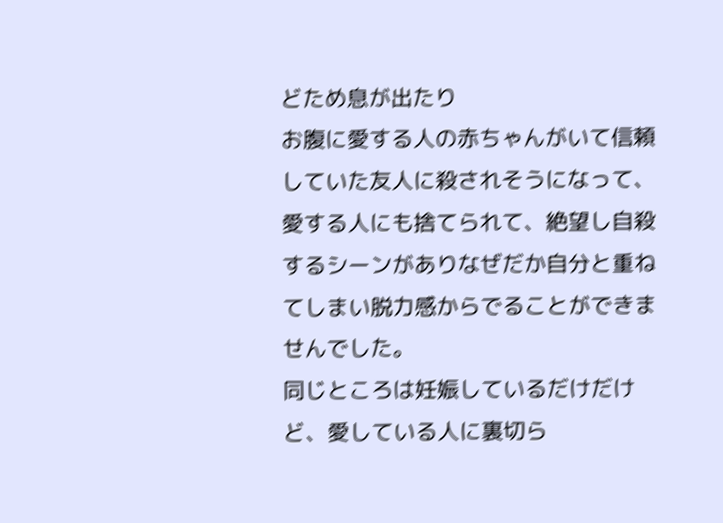どため息が出たり
お腹に愛する人の赤ちゃんがいて信頼していた友人に殺されそうになって、愛する人にも捨てられて、絶望し自殺するシーンがありなぜだか自分と重ねてしまい脱力感からでることができませんでした。
同じところは妊娠しているだけだけど、愛している人に裏切ら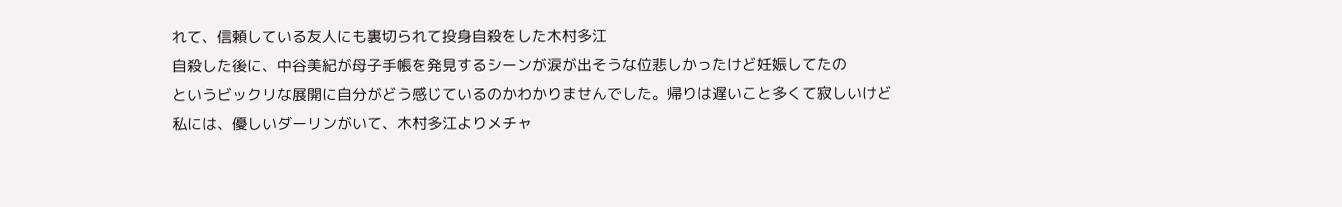れて、信頼している友人にも裏切られて投身自殺をした木村多江
自殺した後に、中谷美紀が母子手帳を発見するシーンが涙が出そうな位悲しかったけど妊娠してたの
というビックリな展開に自分がどう感じているのかわかりませんでした。帰りは遅いこと多くて寂しいけど
私には、優しいダーリンがいて、木村多江よりメチャ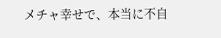メチャ幸せで、本当に不自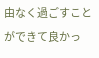由なく過ごすことができて良かっ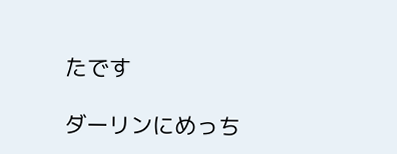たです

ダーリンにめっち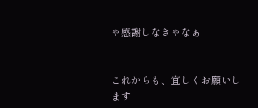ゃ感謝しなきゃなぁ


これからも、宜しくお願いします